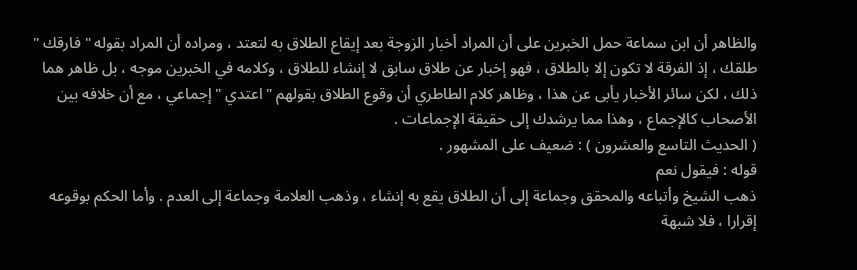والظاهر أن ابن سماعة حمل الخبرين على أن المراد أخبار الزوجة بعد إيقاع الطلاق به لتعتد ، ومراده أن المراد بقوله " فارقك " طلقك ، إذ الفرقة لا تكون إلا بالطلاق ، فهو إخبار عن طلاق سابق لا إنشاء للطلاق ، وكلامه في الخبرين موجه ، بل ظاهر هما ذلك ، لكن سائر الأخبار يأبى عن هذا ، وظاهر كلام الطاطري أن وقوع الطلاق بقولهم " اعتدي " إجماعي ، مع أن خلافه بين الأصحاب كالإجماع ، وهذا مما يرشدك إلى حقيقة الإجماعات .
( الحديث التاسع والعشرون ) : ضعيف على المشهور .
قوله : فيقول نعم
ذهب الشيخ وأتباعه والمحقق وجماعة إلى أن الطلاق يقع به إنشاء ، وذهب العلامة وجماعة إلى العدم . وأما الحكم بوقوعه إقرارا ، فلا شبهة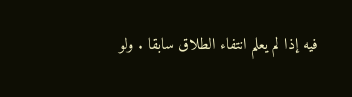فيه إذا لم يعلم انتفاء الطلاق سابقا . ولو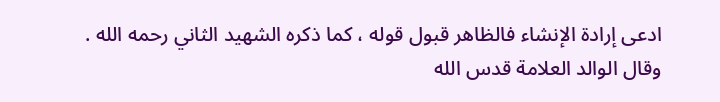ادعى إرادة الإنشاء فالظاهر قبول قوله ، كما ذكره الشهيد الثاني رحمه الله .
وقال الوالد العلامة قدس الله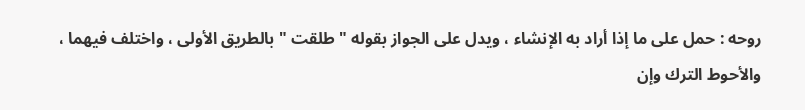روحه : حمل على ما إذا أراد به الإنشاء ، ويدل على الجواز بقوله " طلقت " بالطريق الأولى ، واختلف فيهما ، والأحوط الترك وإن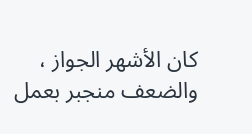كان الأشهر الجواز ، والضعف منجبر بعمل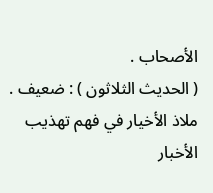الأصحاب .
( الحديث الثلاثون ) : ضعيف .
ملاذ الأخيار في فهم تهذيب الأخبار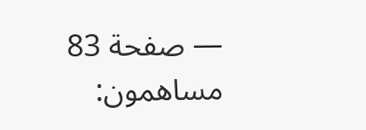— صفحة 83
مساهمون: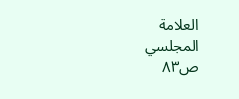العلامة المجلسي
ص٨٣